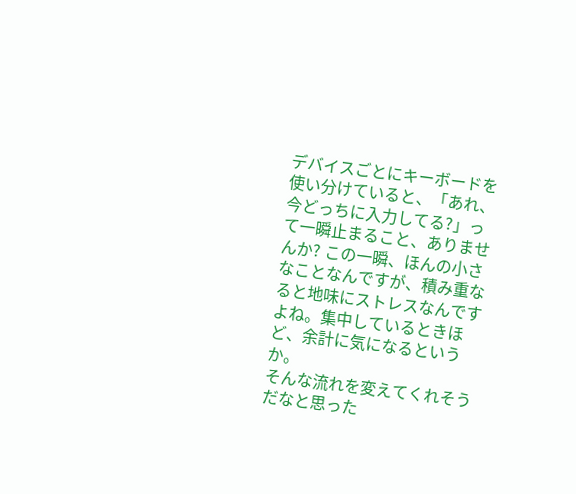デバイスごとにキーボードを使い分けていると、「あれ、今どっちに入力してる?」って一瞬止まること、ありませんか? この一瞬、ほんの小さなことなんですが、積み重なると地味にストレスなんですよね。集中しているときほど、余計に気になるというか。
そんな流れを変えてくれそうだなと思った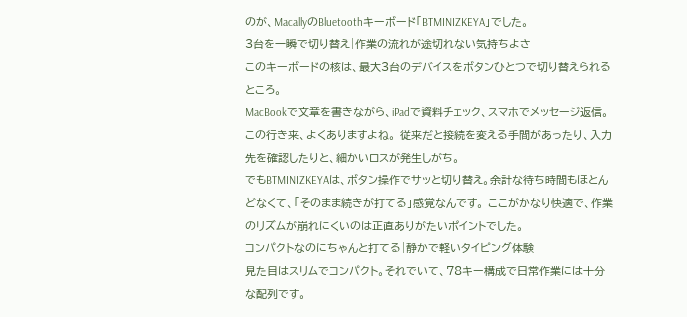のが、MacallyのBluetoothキーボード「BTMINIZKEYA」でした。
3台を一瞬で切り替え|作業の流れが途切れない気持ちよさ
このキーボードの核は、最大3台のデバイスをボタンひとつで切り替えられるところ。
MacBookで文章を書きながら、iPadで資料チェック、スマホでメッセージ返信。この行き来、よくありますよね。 従来だと接続を変える手間があったり、入力先を確認したりと、細かいロスが発生しがち。
でもBTMINIZKEYAは、ボタン操作でサッと切り替え。余計な待ち時間もほとんどなくて、「そのまま続きが打てる」感覚なんです。 ここがかなり快適で、作業のリズムが崩れにくいのは正直ありがたいポイントでした。
コンパクトなのにちゃんと打てる|静かで軽いタイピング体験
見た目はスリムでコンパクト。それでいて、78キー構成で日常作業には十分な配列です。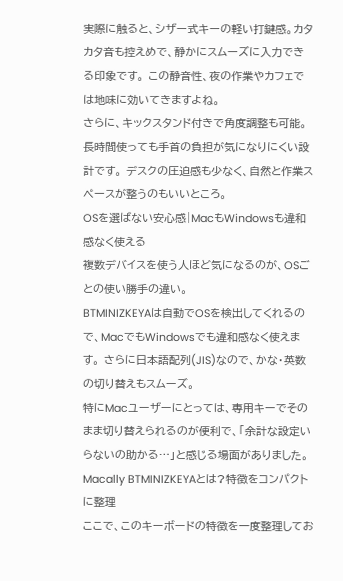実際に触ると、シザー式キーの軽い打鍵感。カタカタ音も控えめで、静かにスムーズに入力できる印象です。 この静音性、夜の作業やカフェでは地味に効いてきますよね。
さらに、キックスタンド付きで角度調整も可能。長時間使っても手首の負担が気になりにくい設計です。 デスクの圧迫感も少なく、自然と作業スペースが整うのもいいところ。
OSを選ばない安心感|MacもWindowsも違和感なく使える
複数デバイスを使う人ほど気になるのが、OSごとの使い勝手の違い。
BTMINIZKEYAは自動でOSを検出してくれるので、MacでもWindowsでも違和感なく使えます。 さらに日本語配列(JIS)なので、かな・英数の切り替えもスムーズ。
特にMacユーザーにとっては、専用キーでそのまま切り替えられるのが便利で、「余計な設定いらないの助かる…」と感じる場面がありました。
Macally BTMINIZKEYAとは?特徴をコンパクトに整理
ここで、このキーボードの特徴を一度整理してお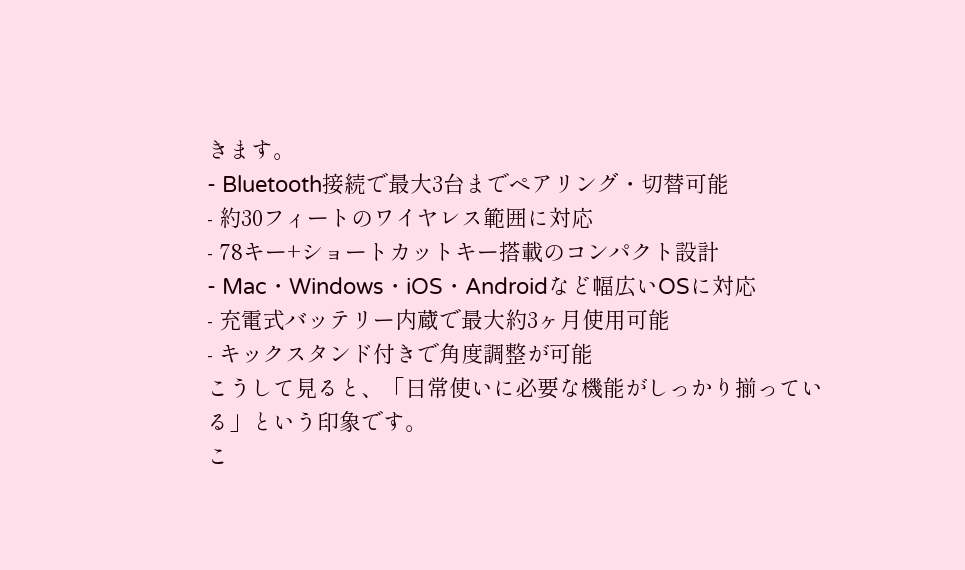きます。
- Bluetooth接続で最大3台までペアリング・切替可能
- 約30フィートのワイヤレス範囲に対応
- 78キー+ショートカットキー搭載のコンパクト設計
- Mac・Windows・iOS・Androidなど幅広いOSに対応
- 充電式バッテリー内蔵で最大約3ヶ月使用可能
- キックスタンド付きで角度調整が可能
こうして見ると、「日常使いに必要な機能がしっかり揃っている」という印象です。
こ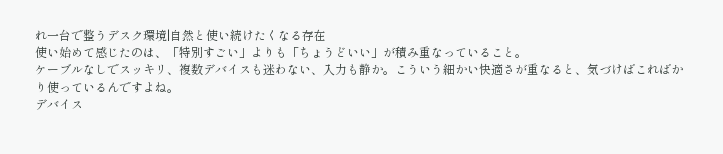れ一台で整うデスク環境|自然と使い続けたくなる存在
使い始めて感じたのは、「特別すごい」よりも「ちょうどいい」が積み重なっていること。
ケーブルなしでスッキリ、複数デバイスも迷わない、入力も静か。こういう細かい快適さが重なると、気づけばこればかり使っているんですよね。
デバイス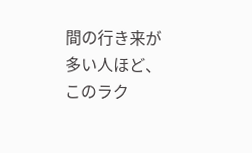間の行き来が多い人ほど、このラク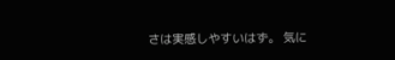さは実感しやすいはず。 気に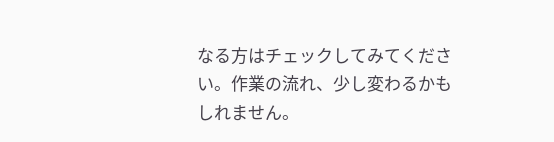なる方はチェックしてみてください。作業の流れ、少し変わるかもしれません。